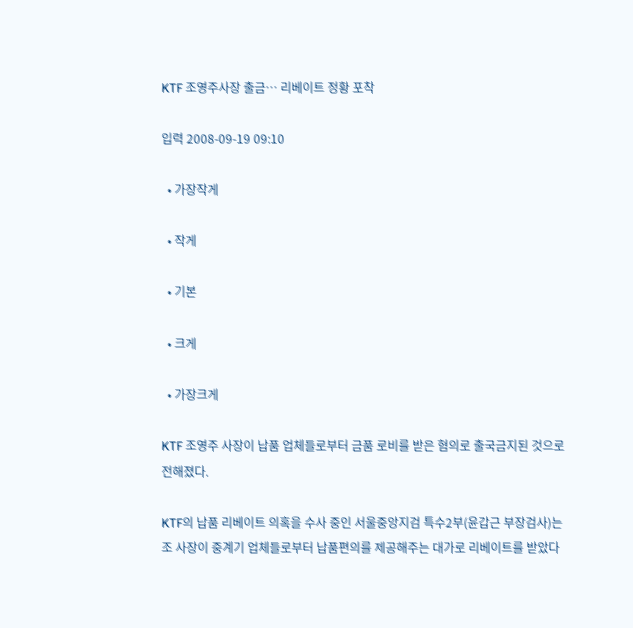KTF 조영주사장 출금… 리베이트 정황 포착

입력 2008-09-19 09:10

  • 가장작게

  • 작게

  • 기본

  • 크게

  • 가장크게

KTF 조영주 사장이 납품 업체들로부터 금품 로비를 받은 혐의로 출국금지된 것으로 전해졌다.

KTF의 납품 리베이트 의혹을 수사 중인 서울중앙지검 특수2부(윤갑근 부장검사)는 조 사장이 중계기 업체들로부터 납품편의를 제공해주는 대가로 리베이트를 받았다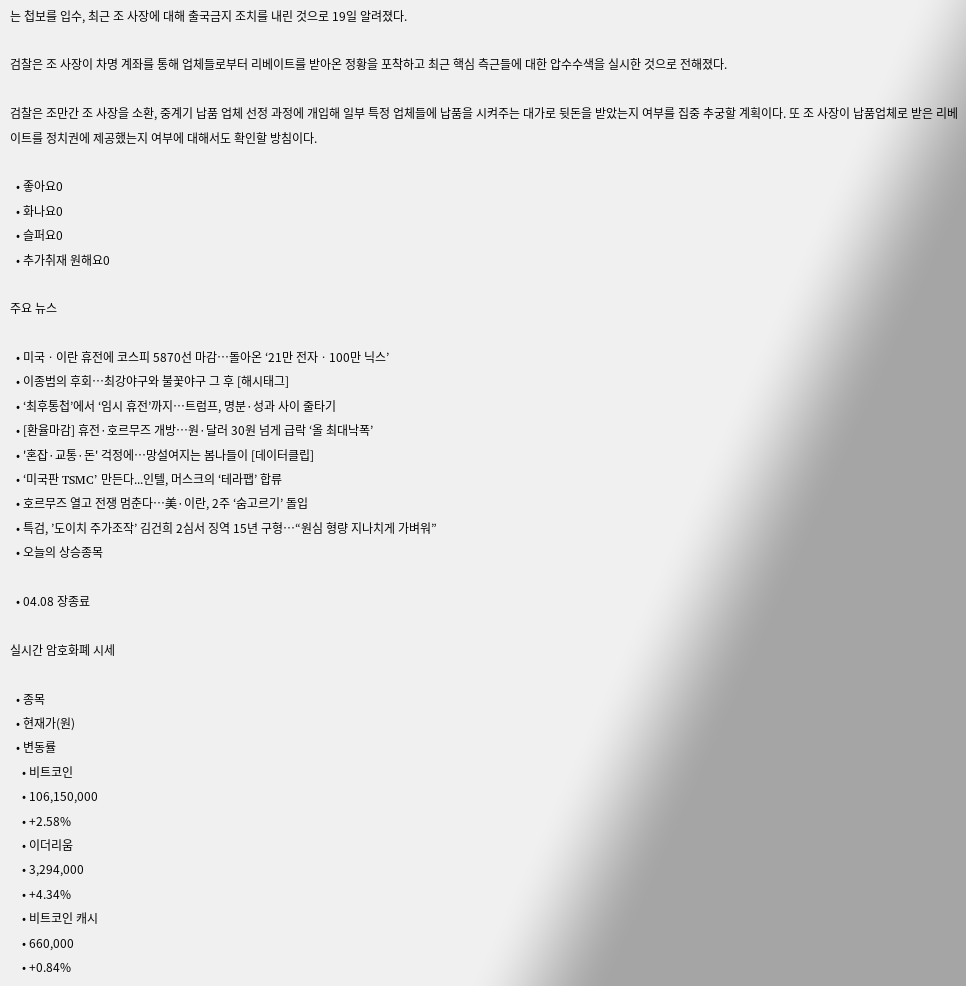는 첩보를 입수, 최근 조 사장에 대해 출국금지 조치를 내린 것으로 19일 알려졌다.

검찰은 조 사장이 차명 계좌를 통해 업체들로부터 리베이트를 받아온 정황을 포착하고 최근 핵심 측근들에 대한 압수수색을 실시한 것으로 전해졌다.

검찰은 조만간 조 사장을 소환, 중계기 납품 업체 선정 과정에 개입해 일부 특정 업체들에 납품을 시켜주는 대가로 뒷돈을 받았는지 여부를 집중 추궁할 계획이다. 또 조 사장이 납품업체로 받은 리베이트를 정치권에 제공했는지 여부에 대해서도 확인할 방침이다.

  • 좋아요0
  • 화나요0
  • 슬퍼요0
  • 추가취재 원해요0

주요 뉴스

  • 미국ㆍ이란 휴전에 코스피 5870선 마감⋯돌아온 ‘21만 전자ㆍ100만 닉스’
  • 이종범의 후회…최강야구와 불꽃야구 그 후 [해시태그]
  • ‘최후통첩’에서 ‘임시 휴전’까지…트럼프, 명분·성과 사이 줄타기
  • [환율마감] 휴전·호르무즈 개방…원·달러 30원 넘게 급락 ‘올 최대낙폭’
  • '혼잡·교통·돈' 걱정에…망설여지는 봄나들이 [데이터클립]
  • ‘미국판 TSMC’ 만든다...인텔, 머스크의 ‘테라팹’ 합류
  • 호르무즈 열고 전쟁 멈춘다…美·이란, 2주 ‘숨고르기’ 돌입
  • 특검, ’도이치 주가조작’ 김건희 2심서 징역 15년 구형…“원심 형량 지나치게 가벼워”
  • 오늘의 상승종목

  • 04.08 장종료

실시간 암호화폐 시세

  • 종목
  • 현재가(원)
  • 변동률
    • 비트코인
    • 106,150,000
    • +2.58%
    • 이더리움
    • 3,294,000
    • +4.34%
    • 비트코인 캐시
    • 660,000
    • +0.84%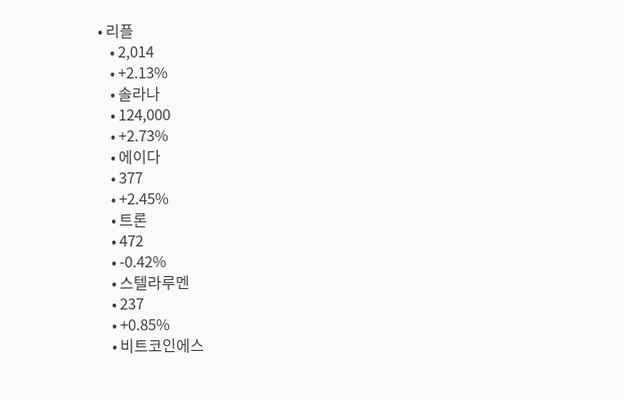• 리플
    • 2,014
    • +2.13%
    • 솔라나
    • 124,000
    • +2.73%
    • 에이다
    • 377
    • +2.45%
    • 트론
    • 472
    • -0.42%
    • 스텔라루멘
    • 237
    • +0.85%
    • 비트코인에스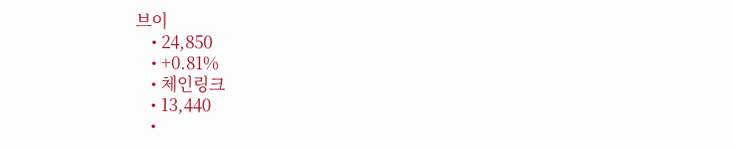브이
    • 24,850
    • +0.81%
    • 체인링크
    • 13,440
    •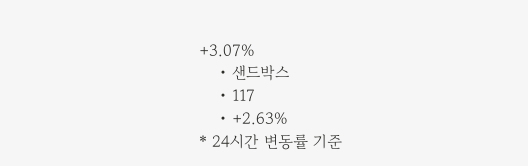+3.07%
    • 샌드박스
    • 117
    • +2.63%
* 24시간 변동률 기준